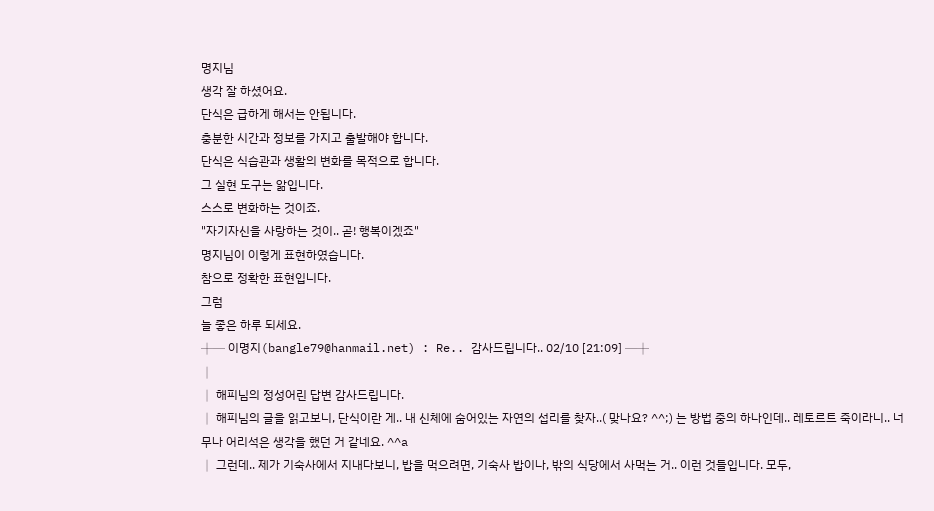명지님
생각 잘 하셨어요.
단식은 급하게 해서는 안됩니다.
충분한 시간과 정보를 가지고 출발해야 합니다.
단식은 식습관과 생활의 변화를 목적으로 합니다.
그 실현 도구는 앎입니다.
스스로 변화하는 것이죠.
"자기자신을 사랑하는 것이.. 곧! 행복이겠죠"
명지님이 이렇게 표현하였습니다.
참으로 정확한 표현입니다.
그럼
늘 좋은 하루 되세요.
┼─ 이명지(bangle79@hanmail.net) : Re.. 감사드립니다.. 02/10 [21:09] ─┼
│
│ 해피님의 정성어린 답변 감사드립니다.
│ 해피님의 글을 읽고보니, 단식이란 게.. 내 신체에 숨어있는 자연의 섭리를 찾자..( 맞나요? ^^;) 는 방법 중의 하나인데.. 레토르트 죽이라니.. 너무나 어리석은 생각을 했던 거 같네요. ^^a
│ 그런데.. 제가 기숙사에서 지내다보니, 밥을 먹으려면, 기숙사 밥이나, 밖의 식당에서 사먹는 거.. 이런 것들입니다. 모두,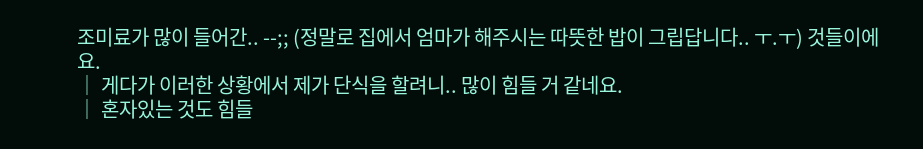조미료가 많이 들어간.. --;; (정말로 집에서 엄마가 해주시는 따뜻한 밥이 그립답니다.. ㅜ.ㅜ) 것들이에요.
│ 게다가 이러한 상황에서 제가 단식을 할려니.. 많이 힘들 거 같네요.
│ 혼자있는 것도 힘들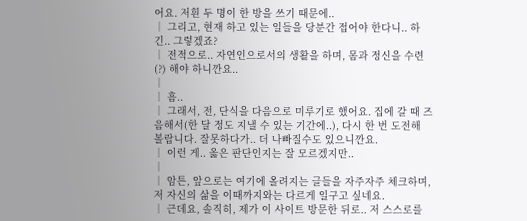어요. 저흰 두 명이 한 방을 쓰기 때문에..
│ 그리고, 현재 하고 있는 일들을 당분간 접어야 한다니.. 하긴.. 그렇겠죠?
│ 전적으로.. 자연인으로서의 생활을 하며, 몸과 정신을 수련(?) 해야 하니깐요..
│
│ 흠..
│ 그래서, 전, 단식을 다음으로 미루기로 했어요. 집에 갈 때 즈음해서(한 달 정도 지낼 수 있는 기간에..), 다시 한 번 도전해 볼랍니다. 잘못하다가.. 더 나빠질수도 있으니깐요.
│ 이런 게.. 옳은 판단인지는 잘 모르겠지만..
│
│ 암튼, 앞으로는 여기에 올려지는 글들을 자주자주 체크하며, 저 자신의 삶을 이때까지와는 다르게 일구고 싶네요.
│ 근데요, 솔직히, 제가 이 사이트 방문한 뒤로.. 저 스스로를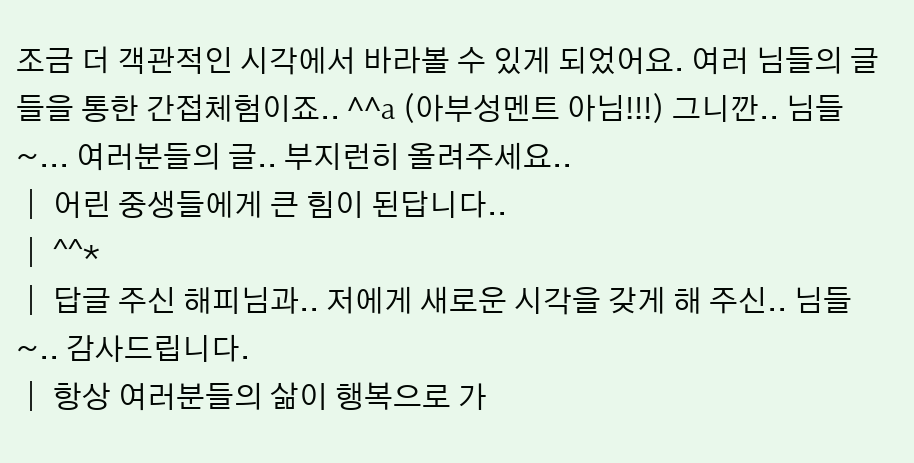조금 더 객관적인 시각에서 바라볼 수 있게 되었어요. 여러 님들의 글들을 통한 간접체험이죠.. ^^a (아부성멘트 아님!!!) 그니깐.. 님들~... 여러분들의 글.. 부지런히 올려주세요..
│ 어린 중생들에게 큰 힘이 된답니다..
│ ^^*
│ 답글 주신 해피님과.. 저에게 새로운 시각을 갖게 해 주신.. 님들~.. 감사드립니다.
│ 항상 여러분들의 삶이 행복으로 가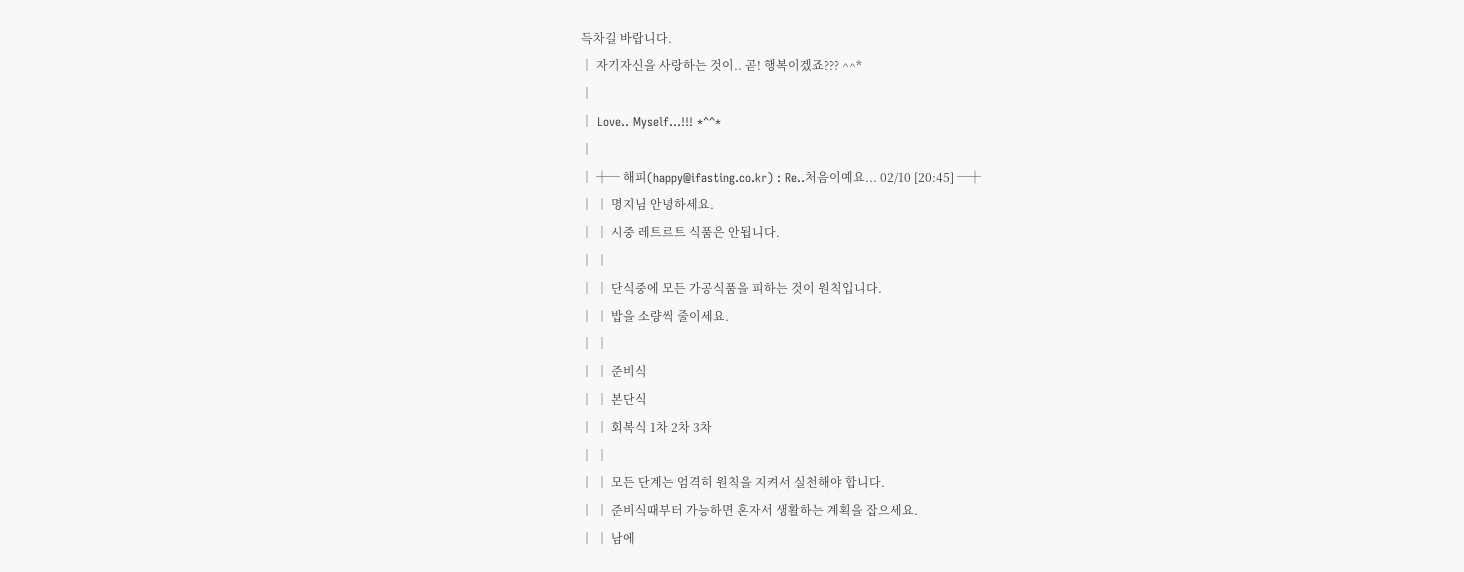득차길 바랍니다.
│ 자기자신을 사랑하는 것이.. 곧! 행복이겠죠??? ^^*
│
│ Love.. Myself...!!! *^^*
│
│ ┼─ 해피(happy@ifasting.co.kr) : Re..처음이예요... 02/10 [20:45] ─┼
│ │ 명지님 안녕하세요.
│ │ 시중 레트르트 식품은 안됩니다.
│ │
│ │ 단식중에 모든 가공식품을 피하는 것이 원칙입니다.
│ │ 밥을 소량씩 줄이세요.
│ │
│ │ 준비식
│ │ 본단식
│ │ 회복식 1차 2차 3차
│ │
│ │ 모든 단계는 엄격히 원칙을 지켜서 실천해야 합니다.
│ │ 준비식때부터 가능하면 혼자서 생활하는 계획을 잡으세요.
│ │ 남에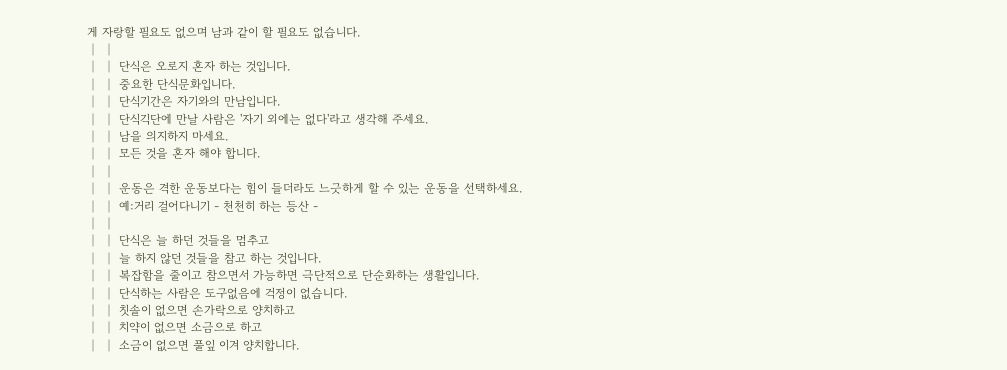게 자랑할 필요도 없으며 남과 같이 할 필요도 없습니다.
│ │
│ │ 단식은 오로지 혼자 하는 것입니다.
│ │ 중요한 단식문화입니다.
│ │ 단식기간은 자기와의 만남입니다.
│ │ 단식긱단에 만날 사람은 '자기 외에는 없다'라고 생각해 주세요.
│ │ 남을 의지하지 마세요.
│ │ 모든 것을 혼자 해야 합니다.
│ │
│ │ 운동은 격한 운동보다는 힘이 들더라도 느긋하게 할 수 있는 운동을 선택하세요.
│ │ 예:거리 걸어다니기 - 천천히 하는 등산 -
│ │
│ │ 단식은 늘 하던 것들을 멈추고
│ │ 늘 하지 않던 것들을 참고 하는 것입니다.
│ │ 복잡함을 줄이고 참으면서 가능하면 극단적으로 단순화하는 생활입니다.
│ │ 단식하는 사람은 도구없음에 걱정이 없습니다.
│ │ 칫솔이 없으면 손가락으로 양치하고
│ │ 치약이 없으면 소금으로 하고
│ │ 소금이 없으면 풀잎 이겨 양치합니다.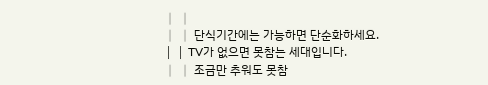│ │
│ │ 단식기간에는 가능하면 단순화하세요.
│ │ TV가 없으면 못참는 세대입니다.
│ │ 조금만 추워도 못참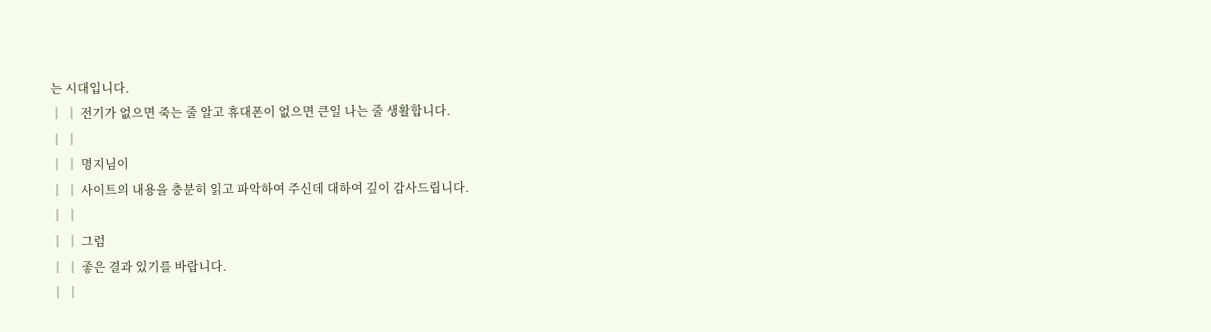는 시대입니다.
│ │ 전기가 없으면 죽는 줄 알고 휴대폰이 없으면 큰일 나는 줄 생활합니다.
│ │
│ │ 명지님이
│ │ 사이트의 내용을 충분히 읽고 파악하여 주신데 대하여 깊이 감사드립니다.
│ │
│ │ 그럼
│ │ 좋은 결과 있기를 바랍니다.
│ │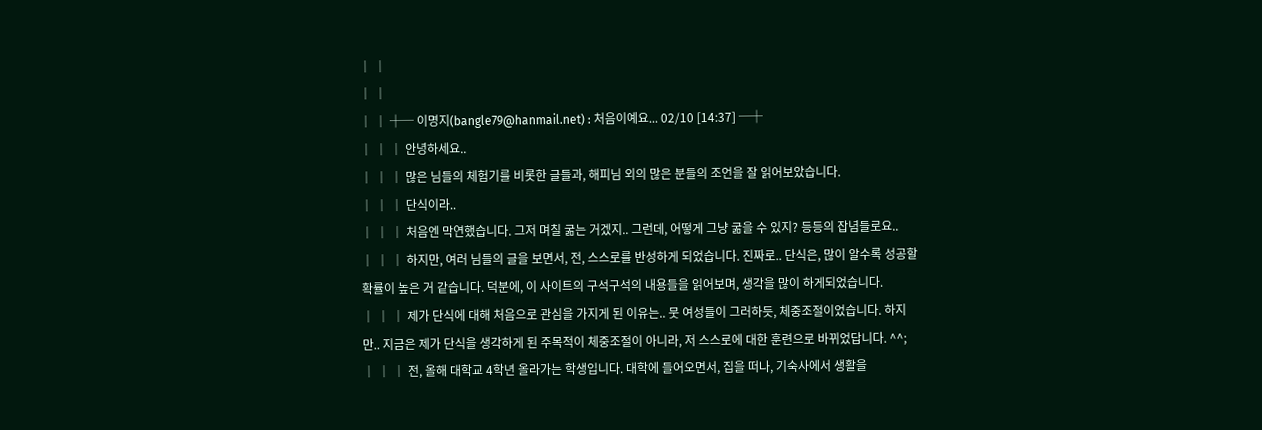│ │
│ │
│ │ ┼─ 이명지(bangle79@hanmail.net) : 처음이예요... 02/10 [14:37] ─┼
│ │ │ 안녕하세요..
│ │ │ 많은 님들의 체험기를 비롯한 글들과, 해피님 외의 많은 분들의 조언을 잘 읽어보았습니다.
│ │ │ 단식이라..
│ │ │ 처음엔 막연했습니다. 그저 며칠 굶는 거겠지.. 그런데, 어떻게 그냥 굶을 수 있지? 등등의 잡념들로요..
│ │ │ 하지만, 여러 님들의 글을 보면서, 전, 스스로를 반성하게 되었습니다. 진짜로.. 단식은, 많이 알수록 성공할 확률이 높은 거 같습니다. 덕분에, 이 사이트의 구석구석의 내용들을 읽어보며, 생각을 많이 하게되었습니다.
│ │ │ 제가 단식에 대해 처음으로 관심을 가지게 된 이유는.. 뭇 여성들이 그러하듯, 체중조절이었습니다. 하지만.. 지금은 제가 단식을 생각하게 된 주목적이 체중조절이 아니라, 저 스스로에 대한 훈련으로 바뀌었답니다. ^^;
│ │ │ 전, 올해 대학교 4학년 올라가는 학생입니다. 대학에 들어오면서, 집을 떠나, 기숙사에서 생활을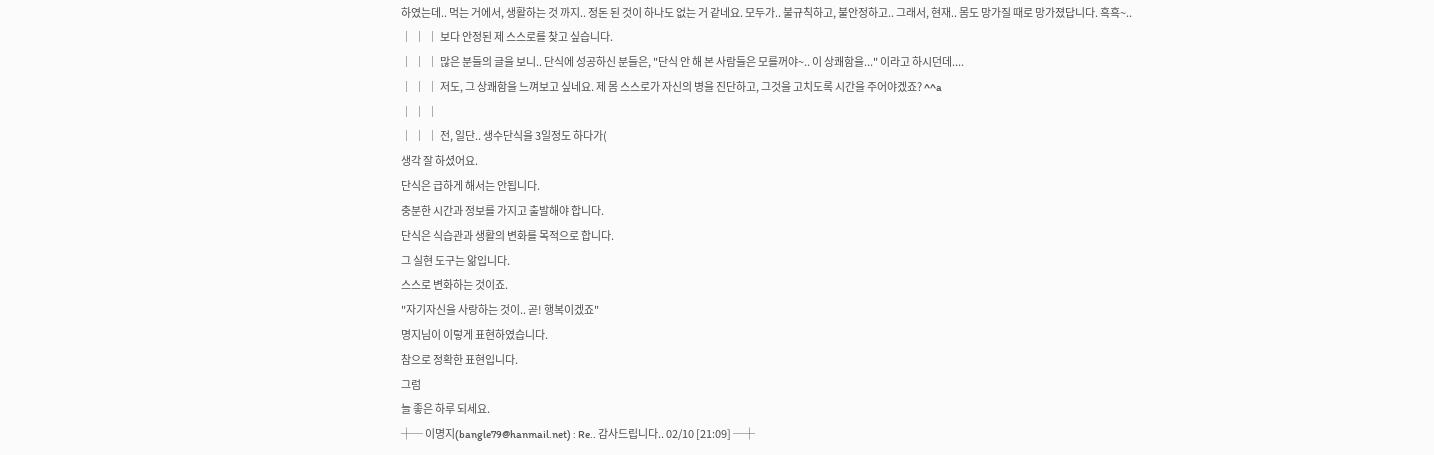하였는데.. 먹는 거에서, 생활하는 것 까지.. 정돈 된 것이 하나도 없는 거 같네요. 모두가.. 불규칙하고, 불안정하고.. 그래서, 현재.. 몸도 망가질 때로 망가졌답니다. 흑흑~..
│ │ │ 보다 안정된 제 스스로를 찾고 싶습니다.
│ │ │ 많은 분들의 글을 보니.. 단식에 성공하신 분들은, "단식 안 해 본 사람들은 모를꺼야~.. 이 상쾌함을..." 이라고 하시던데....
│ │ │ 저도, 그 상쾌함을 느껴보고 싶네요. 제 몸 스스로가 자신의 병을 진단하고, 그것을 고치도록 시간을 주어야겠죠? ^^a
│ │ │
│ │ │ 전, 일단.. 생수단식을 3일정도 하다가(
생각 잘 하셨어요.
단식은 급하게 해서는 안됩니다.
충분한 시간과 정보를 가지고 출발해야 합니다.
단식은 식습관과 생활의 변화를 목적으로 합니다.
그 실현 도구는 앎입니다.
스스로 변화하는 것이죠.
"자기자신을 사랑하는 것이.. 곧! 행복이겠죠"
명지님이 이렇게 표현하였습니다.
참으로 정확한 표현입니다.
그럼
늘 좋은 하루 되세요.
┼─ 이명지(bangle79@hanmail.net) : Re.. 감사드립니다.. 02/10 [21:09] ─┼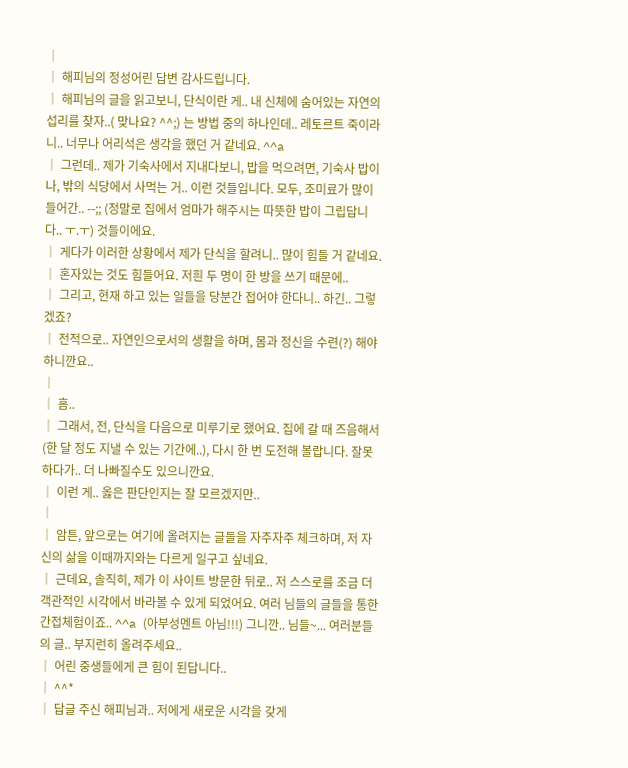│
│ 해피님의 정성어린 답변 감사드립니다.
│ 해피님의 글을 읽고보니, 단식이란 게.. 내 신체에 숨어있는 자연의 섭리를 찾자..( 맞나요? ^^;) 는 방법 중의 하나인데.. 레토르트 죽이라니.. 너무나 어리석은 생각을 했던 거 같네요. ^^a
│ 그런데.. 제가 기숙사에서 지내다보니, 밥을 먹으려면, 기숙사 밥이나, 밖의 식당에서 사먹는 거.. 이런 것들입니다. 모두, 조미료가 많이 들어간.. --;; (정말로 집에서 엄마가 해주시는 따뜻한 밥이 그립답니다.. ㅜ.ㅜ) 것들이에요.
│ 게다가 이러한 상황에서 제가 단식을 할려니.. 많이 힘들 거 같네요.
│ 혼자있는 것도 힘들어요. 저흰 두 명이 한 방을 쓰기 때문에..
│ 그리고, 현재 하고 있는 일들을 당분간 접어야 한다니.. 하긴.. 그렇겠죠?
│ 전적으로.. 자연인으로서의 생활을 하며, 몸과 정신을 수련(?) 해야 하니깐요..
│
│ 흠..
│ 그래서, 전, 단식을 다음으로 미루기로 했어요. 집에 갈 때 즈음해서(한 달 정도 지낼 수 있는 기간에..), 다시 한 번 도전해 볼랍니다. 잘못하다가.. 더 나빠질수도 있으니깐요.
│ 이런 게.. 옳은 판단인지는 잘 모르겠지만..
│
│ 암튼, 앞으로는 여기에 올려지는 글들을 자주자주 체크하며, 저 자신의 삶을 이때까지와는 다르게 일구고 싶네요.
│ 근데요, 솔직히, 제가 이 사이트 방문한 뒤로.. 저 스스로를 조금 더 객관적인 시각에서 바라볼 수 있게 되었어요. 여러 님들의 글들을 통한 간접체험이죠.. ^^a (아부성멘트 아님!!!) 그니깐.. 님들~... 여러분들의 글.. 부지런히 올려주세요..
│ 어린 중생들에게 큰 힘이 된답니다..
│ ^^*
│ 답글 주신 해피님과.. 저에게 새로운 시각을 갖게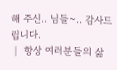해 주신.. 님들~.. 감사드립니다.
│ 항상 여러분들의 삶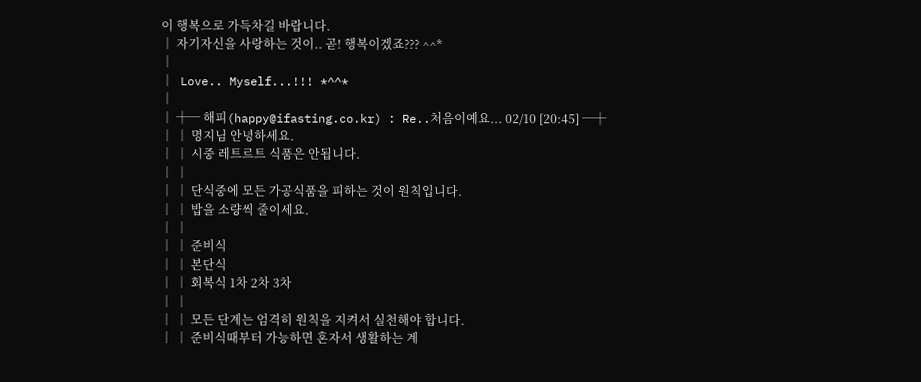이 행복으로 가득차길 바랍니다.
│ 자기자신을 사랑하는 것이.. 곧! 행복이겠죠??? ^^*
│
│ Love.. Myself...!!! *^^*
│
│ ┼─ 해피(happy@ifasting.co.kr) : Re..처음이예요... 02/10 [20:45] ─┼
│ │ 명지님 안녕하세요.
│ │ 시중 레트르트 식품은 안됩니다.
│ │
│ │ 단식중에 모든 가공식품을 피하는 것이 원칙입니다.
│ │ 밥을 소량씩 줄이세요.
│ │
│ │ 준비식
│ │ 본단식
│ │ 회복식 1차 2차 3차
│ │
│ │ 모든 단계는 엄격히 원칙을 지켜서 실천해야 합니다.
│ │ 준비식때부터 가능하면 혼자서 생활하는 계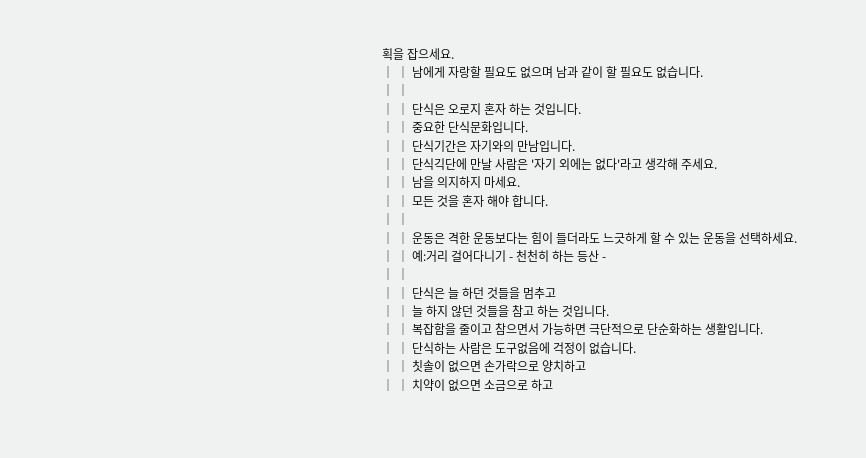획을 잡으세요.
│ │ 남에게 자랑할 필요도 없으며 남과 같이 할 필요도 없습니다.
│ │
│ │ 단식은 오로지 혼자 하는 것입니다.
│ │ 중요한 단식문화입니다.
│ │ 단식기간은 자기와의 만남입니다.
│ │ 단식긱단에 만날 사람은 '자기 외에는 없다'라고 생각해 주세요.
│ │ 남을 의지하지 마세요.
│ │ 모든 것을 혼자 해야 합니다.
│ │
│ │ 운동은 격한 운동보다는 힘이 들더라도 느긋하게 할 수 있는 운동을 선택하세요.
│ │ 예:거리 걸어다니기 - 천천히 하는 등산 -
│ │
│ │ 단식은 늘 하던 것들을 멈추고
│ │ 늘 하지 않던 것들을 참고 하는 것입니다.
│ │ 복잡함을 줄이고 참으면서 가능하면 극단적으로 단순화하는 생활입니다.
│ │ 단식하는 사람은 도구없음에 걱정이 없습니다.
│ │ 칫솔이 없으면 손가락으로 양치하고
│ │ 치약이 없으면 소금으로 하고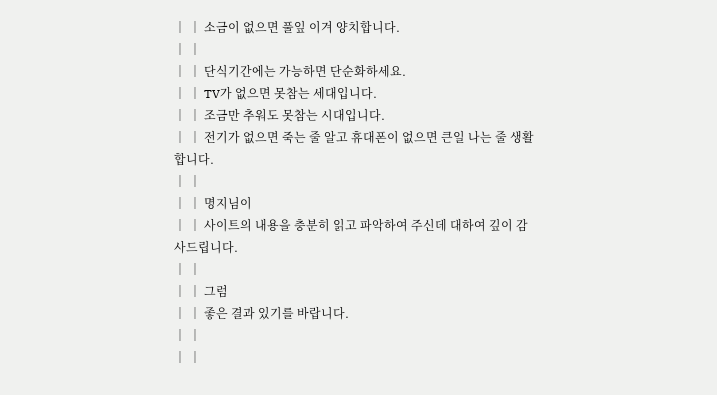│ │ 소금이 없으면 풀잎 이겨 양치합니다.
│ │
│ │ 단식기간에는 가능하면 단순화하세요.
│ │ TV가 없으면 못참는 세대입니다.
│ │ 조금만 추워도 못참는 시대입니다.
│ │ 전기가 없으면 죽는 줄 알고 휴대폰이 없으면 큰일 나는 줄 생활합니다.
│ │
│ │ 명지님이
│ │ 사이트의 내용을 충분히 읽고 파악하여 주신데 대하여 깊이 감사드립니다.
│ │
│ │ 그럼
│ │ 좋은 결과 있기를 바랍니다.
│ │
│ │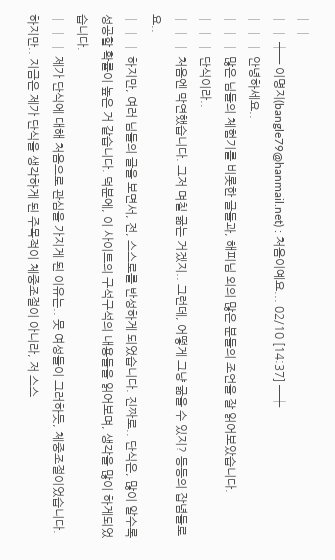│ │
│ │ ┼─ 이명지(bangle79@hanmail.net) : 처음이예요... 02/10 [14:37] ─┼
│ │ │ 안녕하세요..
│ │ │ 많은 님들의 체험기를 비롯한 글들과, 해피님 외의 많은 분들의 조언을 잘 읽어보았습니다.
│ │ │ 단식이라..
│ │ │ 처음엔 막연했습니다. 그저 며칠 굶는 거겠지.. 그런데, 어떻게 그냥 굶을 수 있지? 등등의 잡념들로요..
│ │ │ 하지만, 여러 님들의 글을 보면서, 전, 스스로를 반성하게 되었습니다. 진짜로.. 단식은, 많이 알수록 성공할 확률이 높은 거 같습니다. 덕분에, 이 사이트의 구석구석의 내용들을 읽어보며, 생각을 많이 하게되었습니다.
│ │ │ 제가 단식에 대해 처음으로 관심을 가지게 된 이유는.. 뭇 여성들이 그러하듯, 체중조절이었습니다. 하지만.. 지금은 제가 단식을 생각하게 된 주목적이 체중조절이 아니라, 저 스스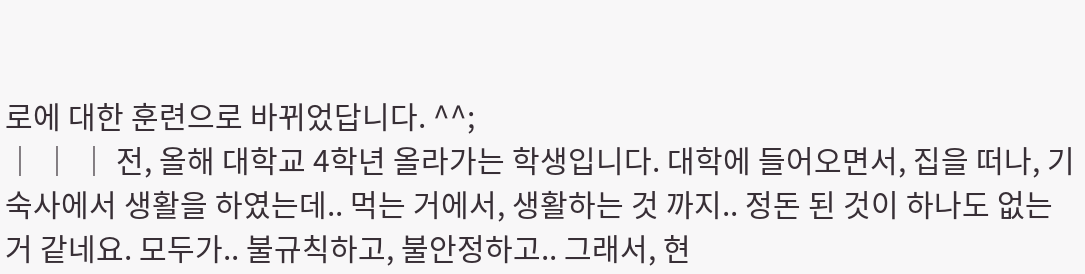로에 대한 훈련으로 바뀌었답니다. ^^;
│ │ │ 전, 올해 대학교 4학년 올라가는 학생입니다. 대학에 들어오면서, 집을 떠나, 기숙사에서 생활을 하였는데.. 먹는 거에서, 생활하는 것 까지.. 정돈 된 것이 하나도 없는 거 같네요. 모두가.. 불규칙하고, 불안정하고.. 그래서, 현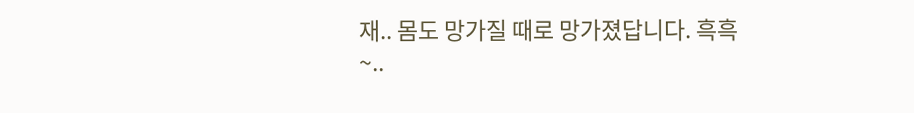재.. 몸도 망가질 때로 망가졌답니다. 흑흑~..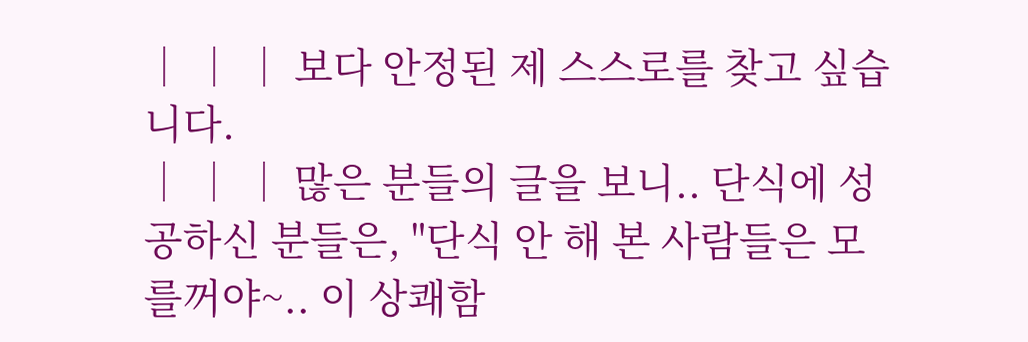│ │ │ 보다 안정된 제 스스로를 찾고 싶습니다.
│ │ │ 많은 분들의 글을 보니.. 단식에 성공하신 분들은, "단식 안 해 본 사람들은 모를꺼야~.. 이 상쾌함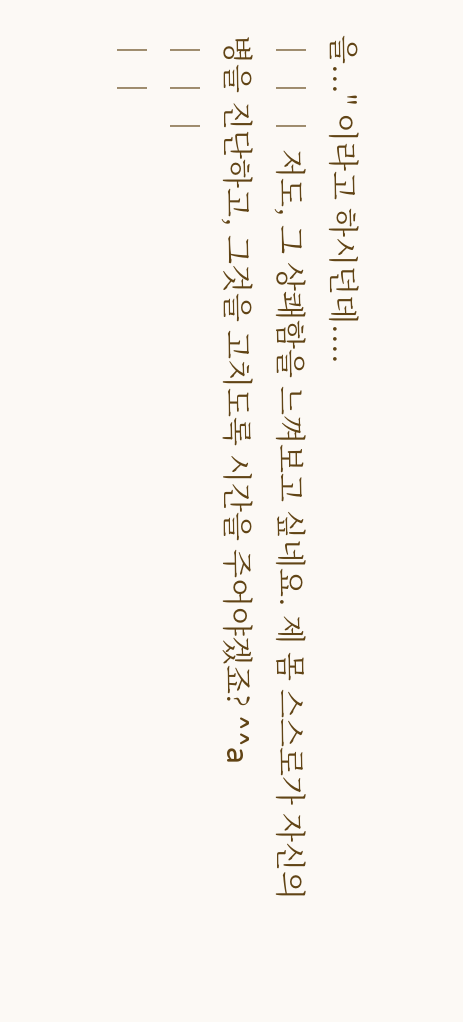을..." 이라고 하시던데....
│ │ │ 저도, 그 상쾌함을 느껴보고 싶네요. 제 몸 스스로가 자신의 병을 진단하고, 그것을 고치도록 시간을 주어야겠죠? ^^a
│ │ │
│ │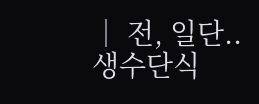│ 전, 일단.. 생수단식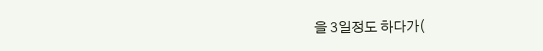을 3일정도 하다가(